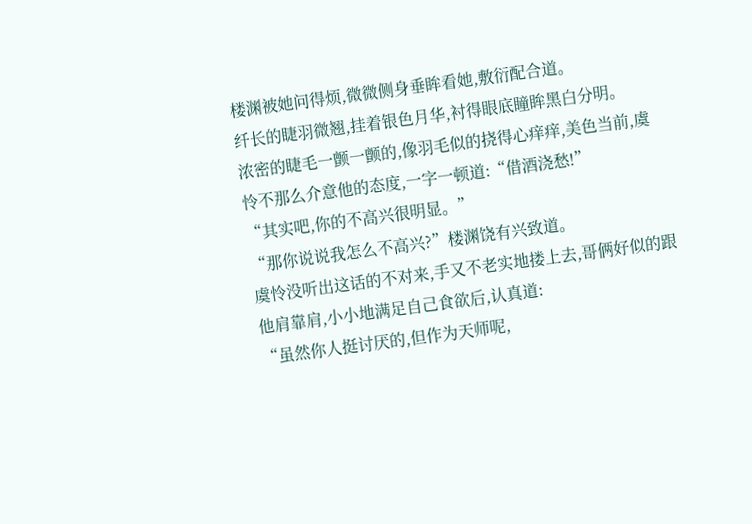楼渊被她问得烦,微微侧身垂眸看她,敷衍配合道。
纤长的睫羽微翘,挂着银色月华,衬得眼底瞳眸黑白分明。
浓密的睫毛一颤一颤的,像羽毛似的挠得心痒痒,美色当前,虞怜不那么介意他的态度,一字一顿道:“借酒浇愁!”
“其实吧,你的不高兴很明显。”
“那你说说我怎么不高兴?”楼渊饶有兴致道。
虞怜没听出这话的不对来,手又不老实地搂上去,哥俩好似的跟他肩靠肩,小小地满足自己食欲后,认真道:
“虽然你人挺讨厌的,但作为天师呢,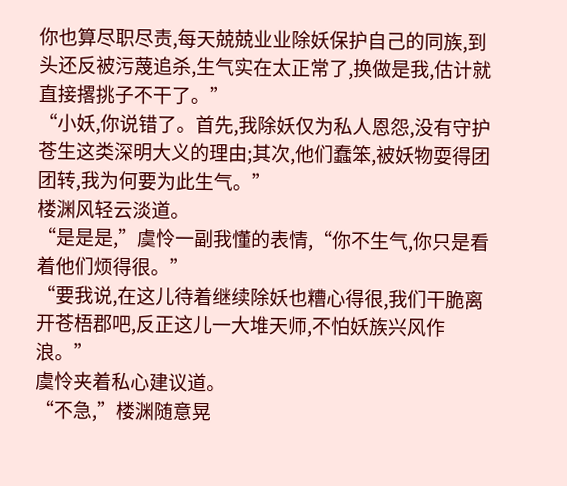你也算尽职尽责,每天兢兢业业除妖保护自己的同族,到头还反被污蔑追杀,生气实在太正常了,换做是我,估计就直接撂挑子不干了。”
“小妖,你说错了。首先,我除妖仅为私人恩怨,没有守护苍生这类深明大义的理由;其次,他们蠢笨,被妖物耍得团团转,我为何要为此生气。”
楼渊风轻云淡道。
“是是是,”虞怜一副我懂的表情,“你不生气,你只是看着他们烦得很。”
“要我说,在这儿待着继续除妖也糟心得很,我们干脆离开苍梧郡吧,反正这儿一大堆天师,不怕妖族兴风作浪。”
虞怜夹着私心建议道。
“不急,”楼渊随意晃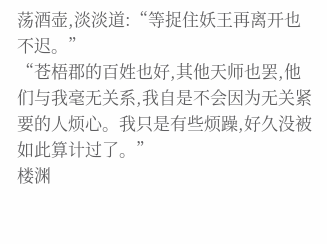荡酒壶,淡淡道:“等捉住妖王再离开也不迟。”
“苍梧郡的百姓也好,其他天师也罢,他们与我毫无关系,我自是不会因为无关紧要的人烦心。我只是有些烦躁,好久没被如此算计过了。”
楼渊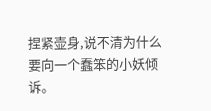捏紧壶身,说不清为什么要向一个蠢笨的小妖倾诉。